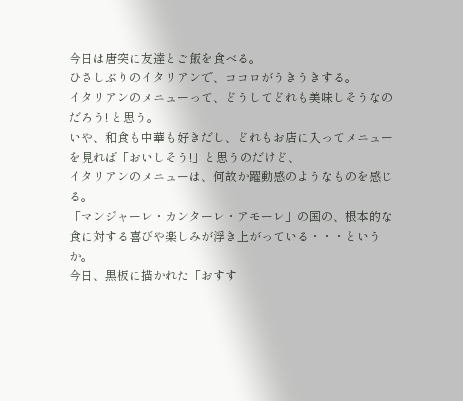今日は唐突に友達とご飯を食べる。
ひさしぶりのイタリアンで、ココロがうきうきする。
イタリアンのメニューって、どうしてどれも美味しそうなのだろう! と思う。
いや、和食も中華も好きだし、どれもお店に入ってメニューを見れば「おいしそう!」と思うのだけど、
イタリアンのメニューは、何故か躍動感のようなものを感じる。
「マンジャーレ・カンターレ・アモーレ」の国の、根本的な食に対する喜びや楽しみが浮き上がっている・・・というか。
今日、黒板に描かれた「おすす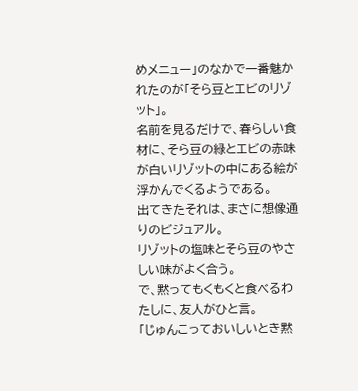めメニュー」のなかで一番魅かれたのが「そら豆とエビのリゾット」。
名前を見るだけで、春らしい食材に、そら豆の緑とエビの赤味が白いリゾットの中にある絵が浮かんでくるようである。
出てきたそれは、まさに想像通りのビジュアル。
リゾットの塩味とそら豆のやさしい味がよく合う。
で、黙ってもくもくと食べるわたしに、友人がひと言。
「じゅんこっておいしいとき黙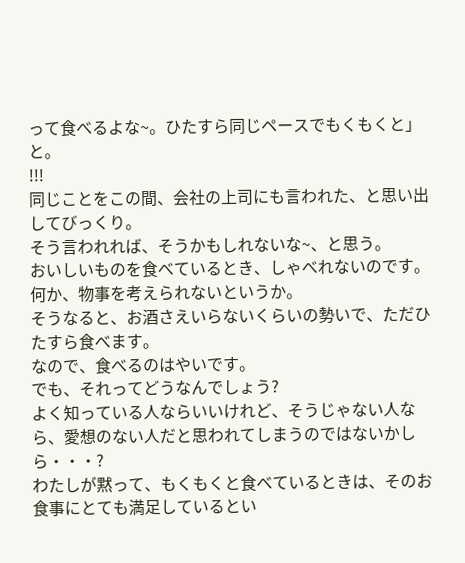って食べるよな~。ひたすら同じペースでもくもくと」と。
!!!
同じことをこの間、会社の上司にも言われた、と思い出してびっくり。
そう言われれば、そうかもしれないな~、と思う。
おいしいものを食べているとき、しゃべれないのです。
何か、物事を考えられないというか。
そうなると、お酒さえいらないくらいの勢いで、ただひたすら食べます。
なので、食べるのはやいです。
でも、それってどうなんでしょう?
よく知っている人ならいいけれど、そうじゃない人なら、愛想のない人だと思われてしまうのではないかしら・・・?
わたしが黙って、もくもくと食べているときは、そのお食事にとても満足しているとい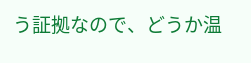う証拠なので、どうか温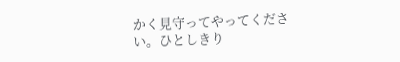かく見守ってやってください。ひとしきり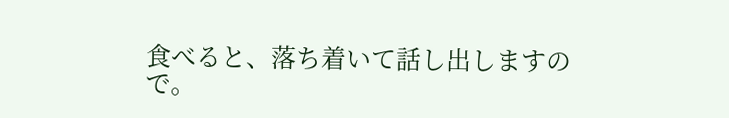食べると、落ち着いて話し出しますので。